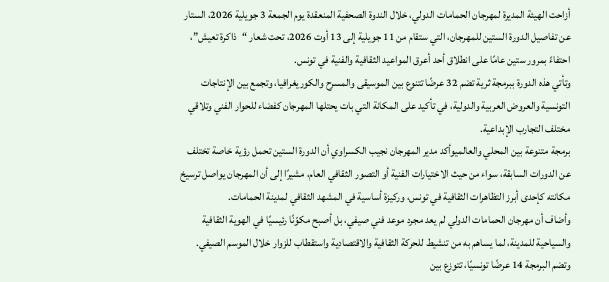أزاحت الهيئة المديرة لمهرجان الحمامات الدولي، خلال الندوة الصحفية المنعقدة يوم الجمعة 3 جويلية 2026، الستار عن تفاصيل الدورة الستين للمهرجان، التي ستقام من 11 جويلية إلى 13 أوت 2026، تحت شعار “ذاكرة تعيش”، احتفاءً بمرور ستين عامًا على انطلاق أحد أعرق المواعيد الثقافية والفنية في تونس.
وتأتي هذه الدورة ببرمجة ثرية تضم 32 عرضًا تتنوع بين الموسيقى والمسرح والكوريغرافيا، وتجمع بين الإنتاجات التونسية والعروض العربية والدولية، في تأكيد على المكانة التي بات يحتلها المهرجان كفضاء للحوار الفني وتلاقي مختلف التجارب الإبداعية.
برمجة متنوعة بين المحلي والعالميوأكد مدير المهرجان نجيب الكسراوي أن الدورة الستين تحمل رؤية خاصة تختلف عن الدورات السابقة، سواء من حيث الاختيارات الفنية أو التصور الثقافي العام، مشيرًا إلى أن المهرجان يواصل ترسيخ مكانته كإحدى أبرز التظاهرات الثقافية في تونس، وركيزة أساسية في المشهد الثقافي لمدينة الحمامات.
وأضاف أن مهرجان الحمامات الدولي لم يعد مجرد موعد فني صيفي، بل أصبح مكوّنًا رئيسيًا في الهوية الثقافية والسياحية للمدينة، لما يساهم به من تنشيط للحركة الثقافية والاقتصادية واستقطاب للزوار خلال الموسم الصيفي.
وتضم البرمجة 14 عرضًا تونسيًا، تتوزع بين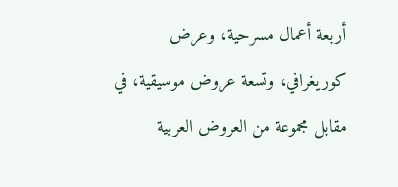أربعة أعمال مسرحية، وعرض كوريغرافي، وتسعة عروض موسيقية، في مقابل مجموعة من العروض العربية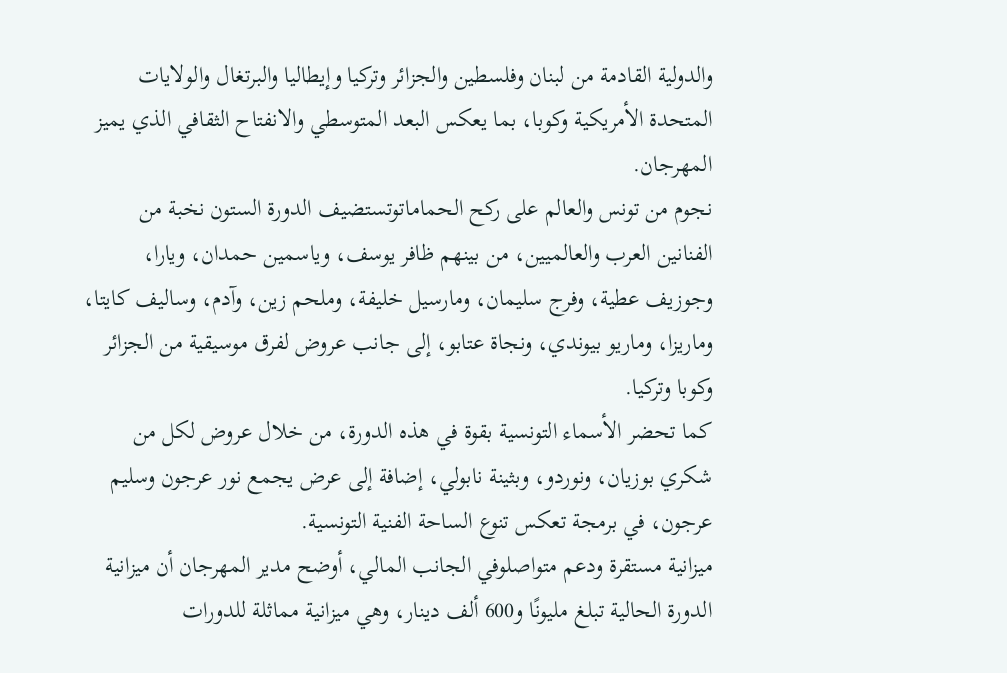والدولية القادمة من لبنان وفلسطين والجزائر وتركيا وإيطاليا والبرتغال والولايات المتحدة الأمريكية وكوبا، بما يعكس البعد المتوسطي والانفتاح الثقافي الذي يميز المهرجان.
نجوم من تونس والعالم على ركح الحماماتوتستضيف الدورة الستون نخبة من الفنانين العرب والعالميين، من بينهم ظافر يوسف، وياسمين حمدان، ويارا، وجوزيف عطية، وفرج سليمان، ومارسيل خليفة، وملحم زين، وآدم، وساليف كايتا، وماريزا، وماريو بيوندي، ونجاة عتابو، إلى جانب عروض لفرق موسيقية من الجزائر وكوبا وتركيا.
كما تحضر الأسماء التونسية بقوة في هذه الدورة، من خلال عروض لكل من شكري بوزيان، ونوردو، وبثينة نابولي، إضافة إلى عرض يجمع نور عرجون وسليم عرجون، في برمجة تعكس تنوع الساحة الفنية التونسية.
ميزانية مستقرة ودعم متواصلوفي الجانب المالي، أوضح مدير المهرجان أن ميزانية الدورة الحالية تبلغ مليونًا و600 ألف دينار، وهي ميزانية مماثلة للدورات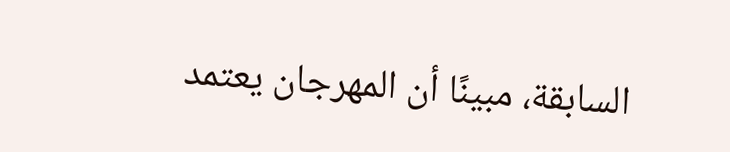السابقة، مبينًا أن المهرجان يعتمد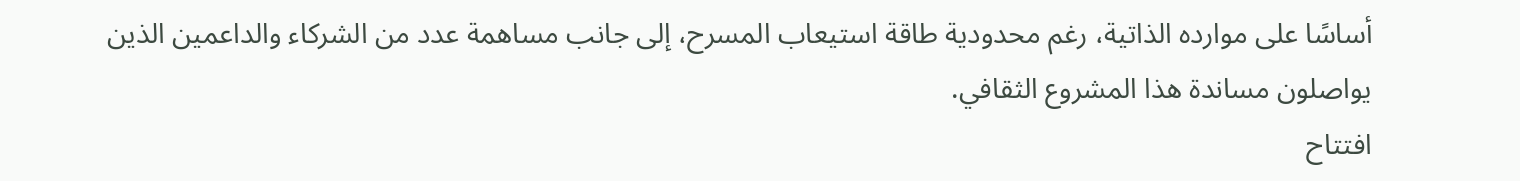أساسًا على موارده الذاتية، رغم محدودية طاقة استيعاب المسرح، إلى جانب مساهمة عدد من الشركاء والداعمين الذين يواصلون مساندة هذا المشروع الثقافي.
افتتاح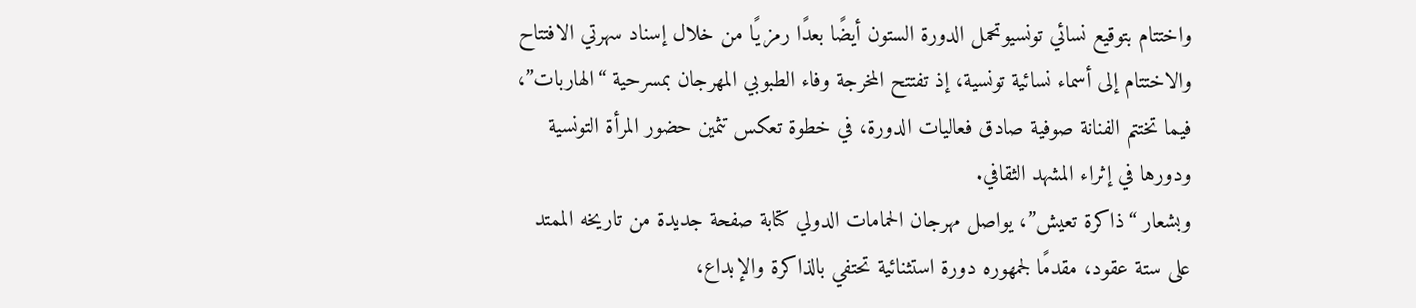واختتام بتوقيع نسائي تونسيوتحمل الدورة الستون أيضًا بعدًا رمزيًا من خلال إسناد سهرتي الافتتاح والاختتام إلى أسماء نسائية تونسية، إذ تفتتح المخرجة وفاء الطبوبي المهرجان بمسرحية “الهاربات”، فيما تختتم الفنانة صوفية صادق فعاليات الدورة، في خطوة تعكس تثمين حضور المرأة التونسية ودورها في إثراء المشهد الثقافي.
وبشعار “ذاكرة تعيش”، يواصل مهرجان الحمامات الدولي كتابة صفحة جديدة من تاريخه الممتد على ستة عقود، مقدمًا لجمهوره دورة استثنائية تحتفي بالذاكرة والإبداع،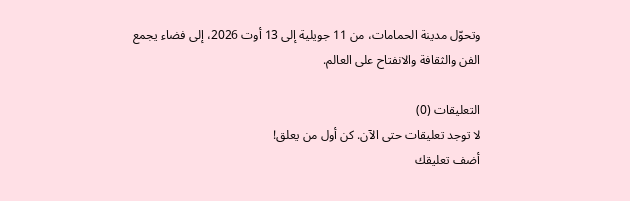وتحوّل مدينة الحمامات، من 11 جويلية إلى 13 أوت 2026، إلى فضاء يجمع الفن والثقافة والانفتاح على العالم.

التعليقات (0)
لا توجد تعليقات حتى الآن. كن أول من يعلق!
أضف تعليقك